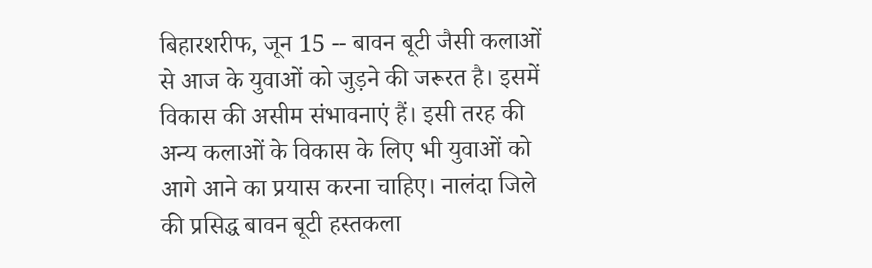बिहारशरीफ, जून 15 -- बावन बूटी जैसी कलाओं से आज के युवाओं को जुड़ने की जरूरत है। इसमें विकास की असीम संभावनाएं हैं। इसी तरह की अन्य कलाओं के विकास के लिए भी युवाओं को आगे आने का प्रयास करना चाहिए। नालंदा जिले की प्रसिद्ध बावन बूटी हस्तकला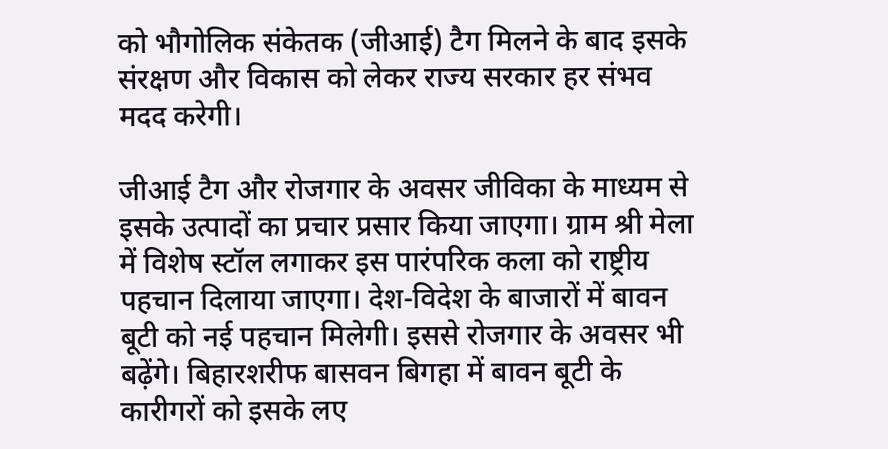को भौगोलिक संकेतक (जीआई) टैग मिलने के बाद इसके संरक्षण और विकास को लेकर राज्य सरकार हर संभव मदद करेगी।

जीआई टैग और रोजगार के अवसर जीविका के माध्यम से इसके उत्पादों का प्रचार प्रसार किया जाएगा। ग्राम श्री मेला में विशेष स्टॉल लगाकर इस पारंपरिक कला को राष्ट्रीय पहचान दिलाया जाएगा। देश-विदेश के बाजारों में बावन बूटी को नई पहचान मिलेगी। इससे रोजगार के अवसर भी बढ़ेंगे। बिहारशरीफ बासवन बिगहा में बावन बूटी के कारीगरों को इसके लए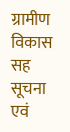ग्रामीण विकास सह सूचना एवं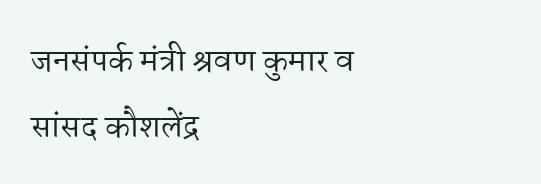जनसंपर्क मंत्री श्रवण कुमार व सांसद कौशलेंद्र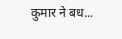कुमार ने बध...